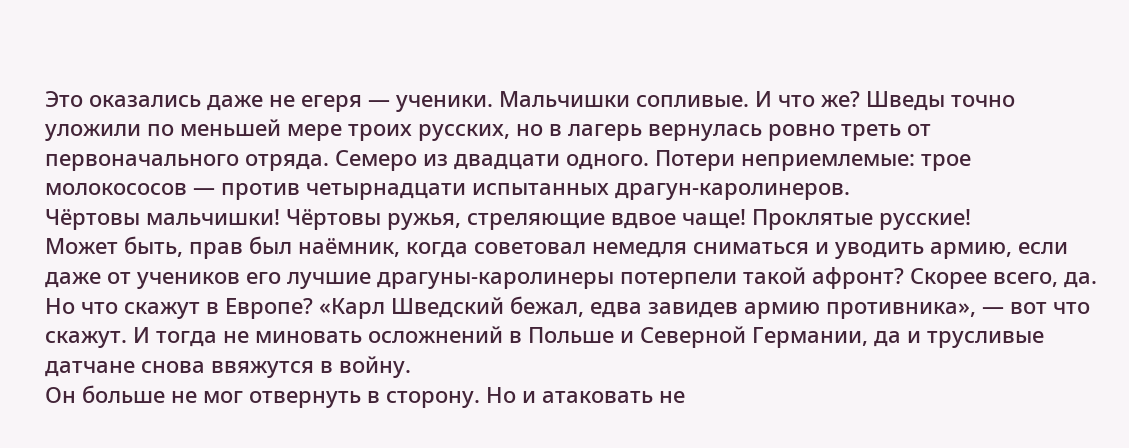Это оказались даже не егеря — ученики. Мальчишки сопливые. И что же? Шведы точно уложили по меньшей мере троих русских, но в лагерь вернулась ровно треть от первоначального отряда. Семеро из двадцати одного. Потери неприемлемые: трое молокососов — против четырнадцати испытанных драгун-каролинеров.
Чёртовы мальчишки! Чёртовы ружья, стреляющие вдвое чаще! Проклятые русские!
Может быть, прав был наёмник, когда советовал немедля сниматься и уводить армию, если даже от учеников его лучшие драгуны-каролинеры потерпели такой афронт? Скорее всего, да. Но что скажут в Европе? «Карл Шведский бежал, едва завидев армию противника», — вот что скажут. И тогда не миновать осложнений в Польше и Северной Германии, да и трусливые датчане снова ввяжутся в войну.
Он больше не мог отвернуть в сторону. Но и атаковать не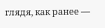глядя, как ранее —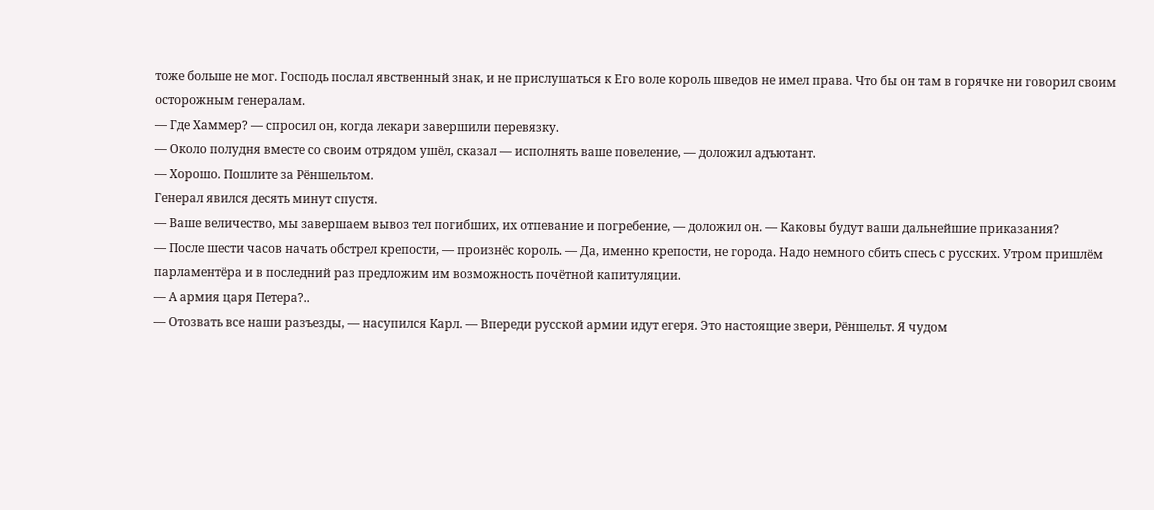тоже больше не мог. Господь послал явственный знак, и не прислушаться к Его воле король шведов не имел права. Что бы он там в горячке ни говорил своим осторожным генералам.
— Где Хаммер? — спросил он, когда лекари завершили перевязку.
— Около полудня вместе со своим отрядом ушёл, сказал — исполнять ваше повеление, — доложил адъютант.
— Хорошо. Пошлите за Рёншельтом.
Генерал явился десять минут спустя.
— Ваше величество, мы завершаем вывоз тел погибших, их отпевание и погребение, — доложил он. — Каковы будут ваши дальнейшие приказания?
— После шести часов начать обстрел крепости, — произнёс король. — Да, именно крепости, не города. Надо немного сбить спесь с русских. Утром пришлём парламентёра и в последний раз предложим им возможность почётной капитуляции.
— А армия царя Петера?..
— Отозвать все наши разъезды, — насупился Карл. — Впереди русской армии идут егеря. Это настоящие звери, Рёншельт. Я чудом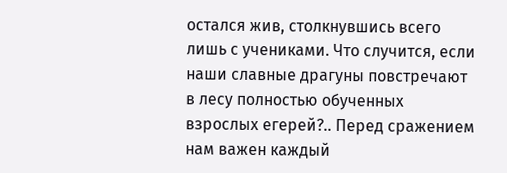остался жив, столкнувшись всего лишь с учениками. Что случится, если наши славные драгуны повстречают в лесу полностью обученных взрослых егерей?.. Перед сражением нам важен каждый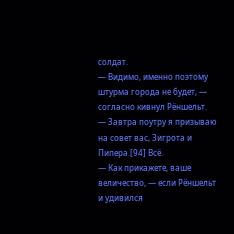солдат.
— Видимо, именно поэтому штурма города не будет, — согласно кивнул Рёншельт.
— Завтра поутру я призываю на совет вас, Зигрота и Пипера.[94] Всё.
— Как прикажете, ваше величество, — если Рёншельт и удивился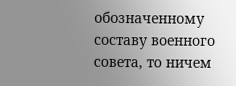обозначенному составу военного совета, то ничем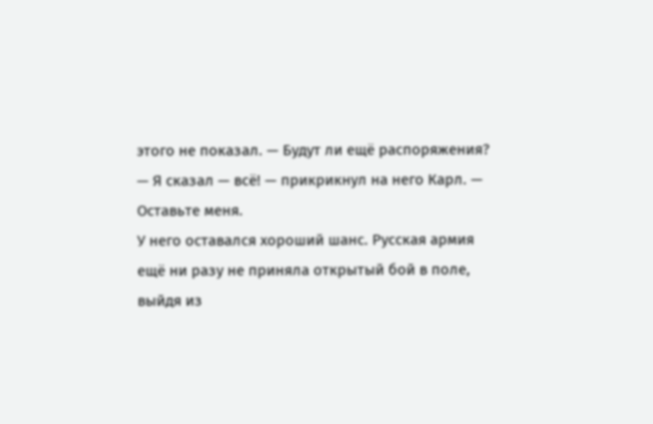этого не показал. — Будут ли ещё распоряжения?
— Я сказал — всё! — прикрикнул на него Карл. — Оставьте меня.
У него оставался хороший шанс. Русская армия ещё ни разу не приняла открытый бой в поле, выйдя из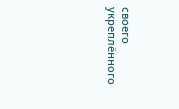своего укреплённого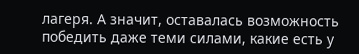лагеря. А значит, оставалась возможность победить даже теми силами, какие есть у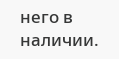него в наличии.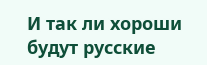И так ли хороши будут русские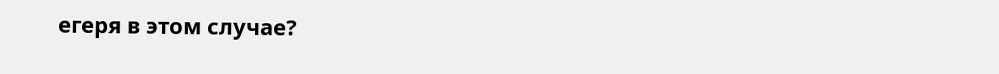егеря в этом случае?